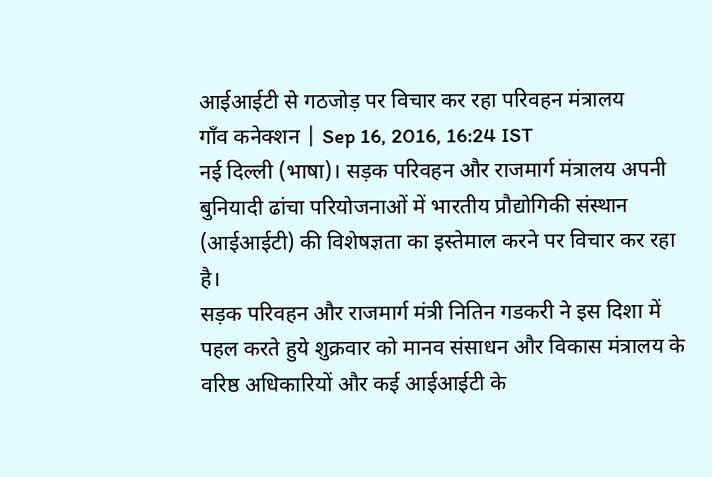आईआईटी से गठजोड़ पर विचार कर रहा परिवहन मंत्रालय
गाँव कनेक्शन | Sep 16, 2016, 16:24 IST
नई दिल्ली (भाषा)। सड़क परिवहन और राजमार्ग मंत्रालय अपनी बुनियादी ढांचा परियोजनाओं में भारतीय प्रौद्योगिकी संस्थान (आईआईटी) की विशेषज्ञता का इस्तेमाल करने पर विचार कर रहा है।
सड़क परिवहन और राजमार्ग मंत्री नितिन गडकरी ने इस दिशा में पहल करते हुये शुक्रवार को मानव संसाधन और विकास मंत्रालय के वरिष्ठ अधिकारियों और कई आईआईटी के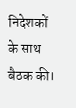निदेशकों के साथ बैठक की।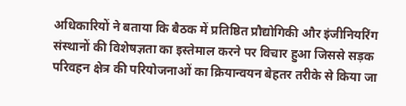अधिकारियों ने बताया कि बैठक में प्रतिष्ठित प्रौद्योगिकी और इंजीनियरिंग संस्थानों की विशेषज्ञता का इस्तेमाल करने पर विचार हुआ जिससे सड़क परिवहन क्षेत्र की परियोजनाओं का क्रियान्वयन बेहतर तरीके से किया जा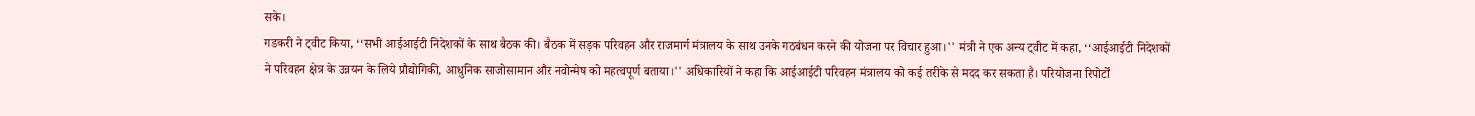सके।
गडकरी ने ट्वीट किया, ‘‘सभी आईआईटी निदेशकों के साथ बैठक की। बैठक में सड़क परिवहन और राजमार्ग मंत्रालय के साथ उनके गठबंधन करने की योजना पर विचार हुआ।'' मंत्री ने एक अन्य ट्वीट में कहा, ‘‘आईआईटी निदेशकों ने परिवहन क्षेत्र के उन्नयन के लिये प्रौद्योगिकी, आधुनिक साजोसामान और नवोन्मेष को महत्वपूर्ण बताया।'' अधिकारियों ने कहा कि आईआईटी परिवहन मंत्रालय को कई तरीके से मदद कर सकता है। परियोजना रिपोर्टों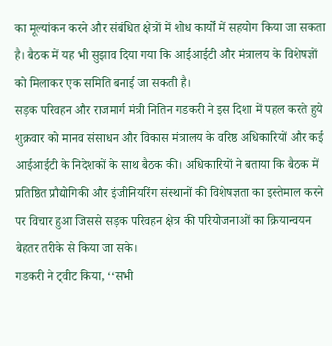का मूल्यांकन करने और संबंधित क्षेत्रों में शोध कार्यों में सहयोग किया जा सकता है। बैठक में यह भी सुझाव दिया गया कि आईआईटी और मंत्रालय के विशेषज्ञों को मिलाकर एक समिति बनाई जा सकती है।
सड़क परिवहन और राजमार्ग मंत्री नितिन गडकरी ने इस दिशा में पहल करते हुये शुक्रवार को मानव संसाधन और विकास मंत्रालय के वरिष्ठ अधिकारियों और कई आईआईटी के निदेशकों के साथ बैठक की। अधिकारियों ने बताया कि बैठक में प्रतिष्ठित प्रौद्योगिकी और इंजीनियरिंग संस्थानों की विशेषज्ञता का इस्तेमाल करने पर विचार हुआ जिससे सड़क परिवहन क्षेत्र की परियोजनाओं का क्रियान्वयन बेहतर तरीके से किया जा सके।
गडकरी ने ट्वीट किया, ‘‘सभी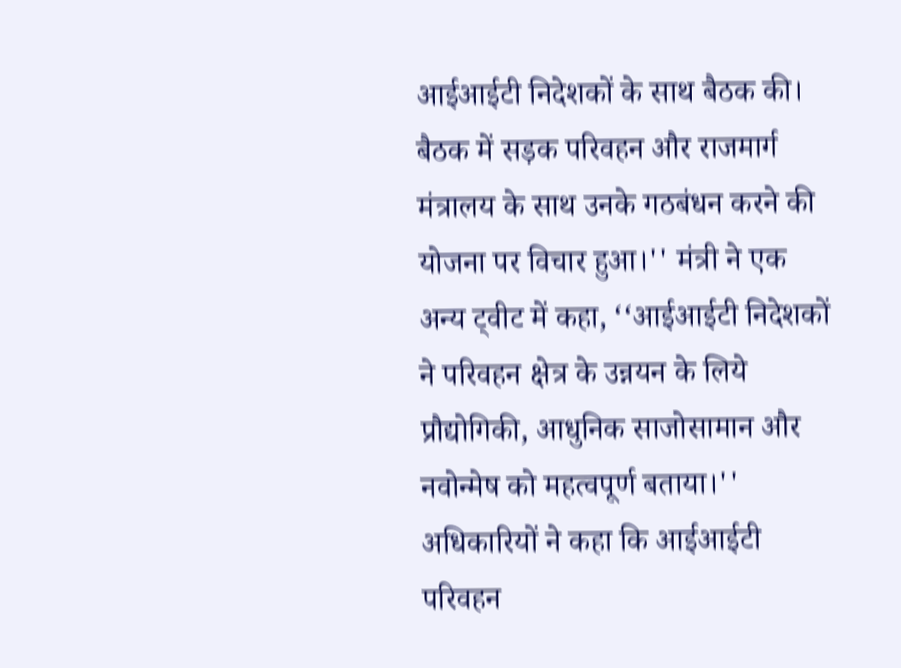आईआईटी निदेशकों के साथ बैठक की। बैठक में सड़क परिवहन और राजमार्ग मंत्रालय के साथ उनके गठबंधन करने की योजना पर विचार हुआ।'' मंत्री ने एक अन्य ट्वीट में कहा, ‘‘आईआईटी निदेशकों ने परिवहन क्षेत्र के उन्नयन के लिये प्रौद्योगिकी, आधुनिक साजोसामान और नवोन्मेष को महत्वपूर्ण बताया।'' अधिकारियों ने कहा कि आईआईटी परिवहन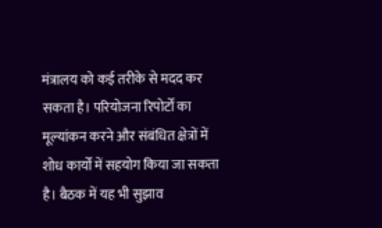मंत्रालय को कई तरीके से मदद कर सकता है। परियोजना रिपोर्टों का मूल्यांकन करने और संबंधित क्षेत्रों में शोध कार्यों में सहयोग किया जा सकता है। बैठक में यह भी सुझाव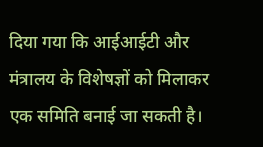दिया गया कि आईआईटी और मंत्रालय के विशेषज्ञों को मिलाकर एक समिति बनाई जा सकती है।